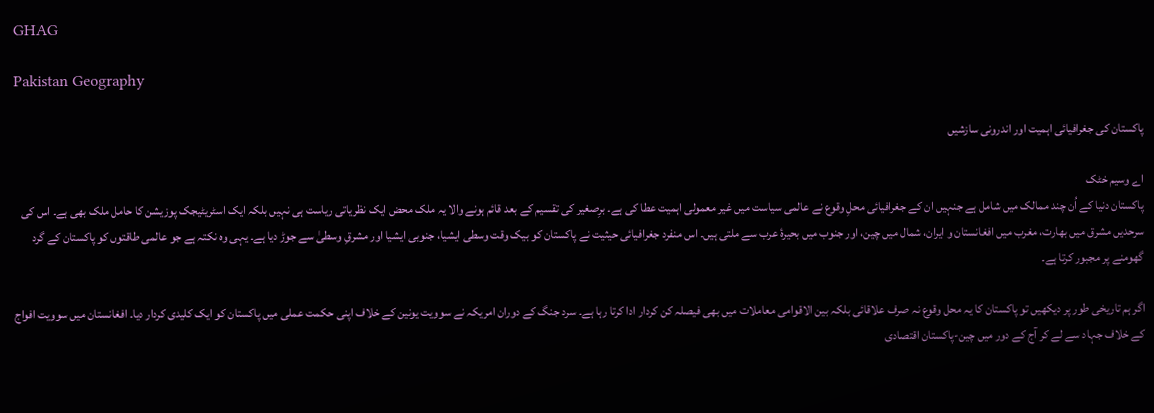GHAG

Pakistan Geography

پاکستان کی جغرافیائی اہمیت اور اندرونی سازشیں

اے وسیم خٹک
پاکستان دنیا کے اُن چند ممالک میں شامل ہے جنہیں ان کے جغرافیائی محلِ وقوع نے عالمی سیاست میں غیر معمولی اہمیت عطا کی ہے۔ برِصغیر کی تقسیم کے بعد قائم ہونے والا یہ ملک محض ایک نظریاتی ریاست ہی نہیں بلکہ ایک اسٹریٹیجک پوزیشن کا حامل ملک بھی ہے۔ اس کی سرحدیں مشرق میں بھارت، مغرب میں افغانستان و ایران، شمال میں چین، اور جنوب میں بحیرۂ عرب سے ملتی ہیں۔ اس منفرد جغرافیائی حیثیت نے پاکستان کو بیک وقت وسطی ایشیا، جنوبی ایشیا اور مشرقِ وسطیٰ سے جوڑ دیا ہے۔ یہی وہ نکتہ ہے جو عالمی طاقتوں کو پاکستان کے گرد گھومنے پر مجبور کرتا ہے۔

اگر ہم تاریخی طور پر دیکھیں تو پاکستان کا یہ محل وقوع نہ صرف علاقائی بلکہ بین الاقوامی معاملات میں بھی فیصلہ کن کردار ادا کرتا رہا ہے۔ سرد جنگ کے دوران امریکہ نے سوویت یونین کے خلاف اپنی حکمت عملی میں پاکستان کو ایک کلیدی کردار دیا۔ افغانستان میں سوویت افواج کے خلاف جہاد سے لے کر آج کے دور میں چین-پاکستان اقتصادی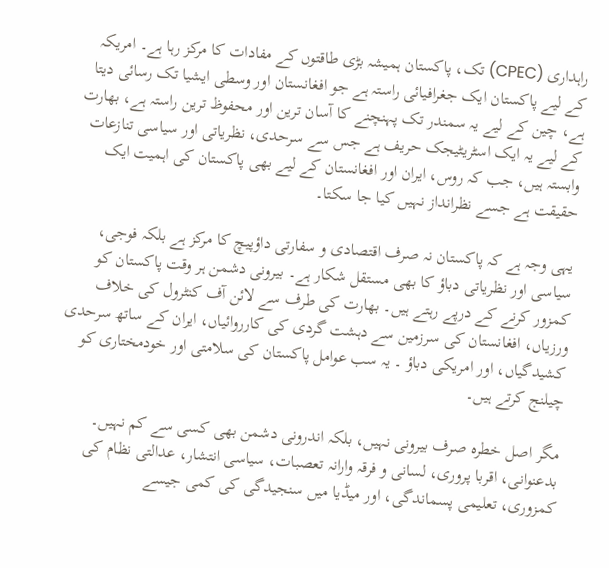راہداری (CPEC) تک، پاکستان ہمیشہ بڑی طاقتوں کے مفادات کا مرکز رہا ہے۔ امریکہ کے لیے پاکستان ایک جغرافیائی راستہ ہے جو افغانستان اور وسطی ایشیا تک رسائی دیتا ہے، چین کے لیے یہ سمندر تک پہنچنے کا آسان ترین اور محفوظ ترین راستہ ہے، بھارت کے لیے یہ ایک اسٹریٹیجک حریف ہے جس سے سرحدی، نظریاتی اور سیاسی تنازعات وابستہ ہیں، جب کہ روس، ایران اور افغانستان کے لیے بھی پاکستان کی اہمیت ایک حقیقت ہے جسے نظرانداز نہیں کیا جا سکتا۔

یہی وجہ ہے کہ پاکستان نہ صرف اقتصادی و سفارتی داؤپیچ کا مرکز ہے بلکہ فوجی، سیاسی اور نظریاتی دباؤ کا بھی مستقل شکار ہے۔ بیرونی دشمن ہر وقت پاکستان کو کمزور کرنے کے درپے رہتے ہیں۔ بھارت کی طرف سے لائن آف کنٹرول کی خلاف ورزیاں، افغانستان کی سرزمین سے دہشت گردی کی کارروائیاں، ایران کے ساتھ سرحدی کشیدگیاں، اور امریکی دباؤ ۔ یہ سب عوامل پاکستان کی سلامتی اور خودمختاری کو چیلنج کرتے ہیں۔

مگر اصل خطرہ صرف بیرونی نہیں، بلکہ اندرونی دشمن بھی کسی سے کم نہیں۔ بدعنوانی، اقربا پروری، لسانی و فرقہ وارانہ تعصبات، سیاسی انتشار، عدالتی نظام کی کمزوری، تعلیمی پسماندگی، اور میڈیا میں سنجیدگی کی کمی جیسے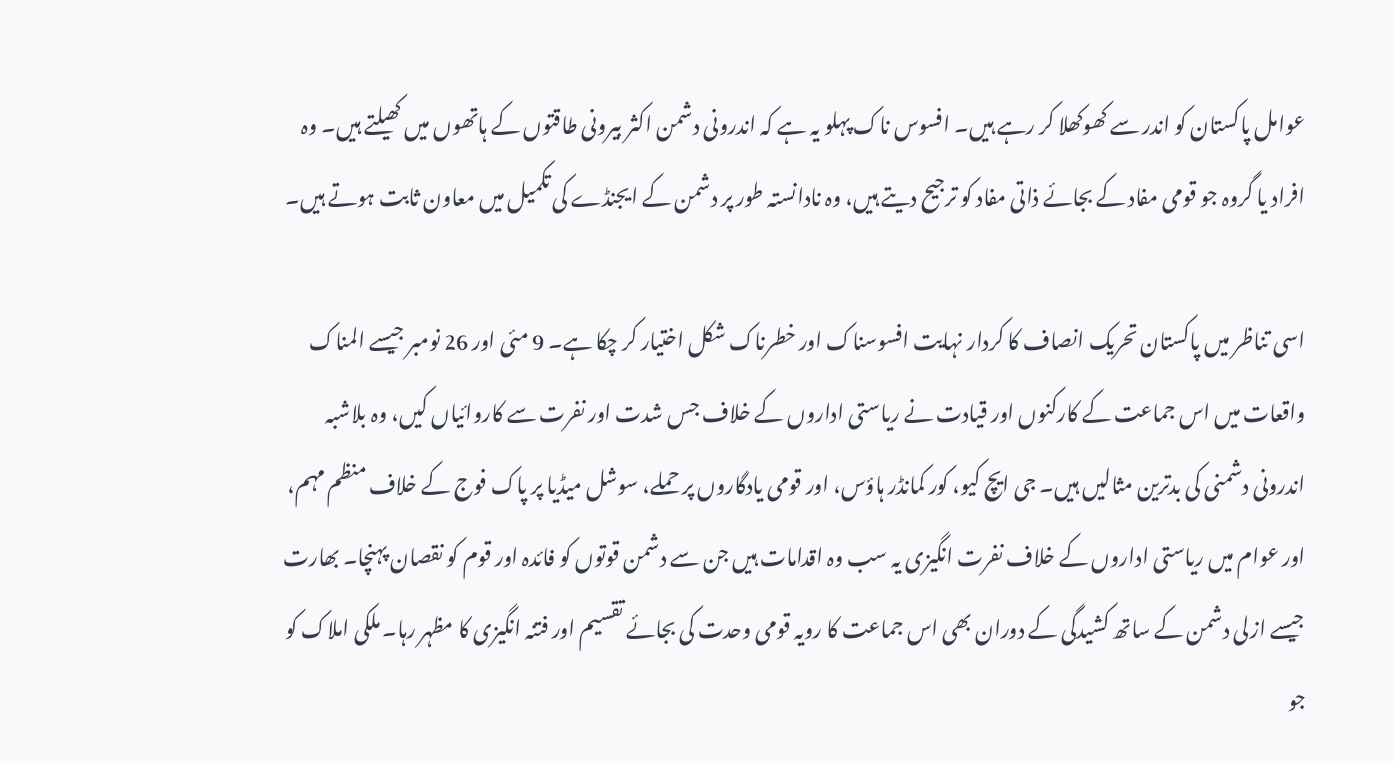عوامل پاکستان کو اندر سے کھوکھلا کر رہے ہیں۔ افسوس ناک پہلو یہ ہے کہ اندرونی دشمن اکثر بیرونی طاقتوں کے ہاتھوں میں کھیلتے ہیں۔ وہ افراد یا گروہ جو قومی مفاد کے بجائے ذاتی مفاد کو ترجیح دیتے ہیں، وہ نادانستہ طور پر دشمن کے ایجنڈے کی تکمیل میں معاون ثابت ہوتے ہیں۔

اسی تناظر میں پاکستان تحریک انصاف کا کردار نہایت افسوسناک اور خطرناک شکل اختیار کر چکا ہے۔ 9 مئی اور 26 نومبر جیسے المناک واقعات میں اس جماعت کے کارکنوں اور قیادت نے ریاستی اداروں کے خلاف جس شدت اور نفرت سے کاروائیاں کیں، وہ بلاشبہ اندرونی دشمنی کی بدترین مثالیں ہیں۔ جی ایچ کیو، کور کمانڈر ہاؤس، اور قومی یادگاروں پر حملے، سوشل میڈیا پر پاک فوج کے خلاف منظم مہم، اور عوام میں ریاستی اداروں کے خلاف نفرت انگیزی یہ سب وہ اقدامات ہیں جن سے دشمن قوتوں کو فائدہ اور قوم کو نقصان پہنچا۔ بھارت جیسے ازلی دشمن کے ساتھ کشیدگی کے دوران بھی اس جماعت کا رویہ قومی وحدت کی بجائے تقسیم اور فتنہ انگیزی کا مظہر رہا۔ ملکی املاک کو جو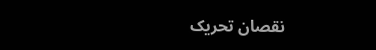نقصان تحریک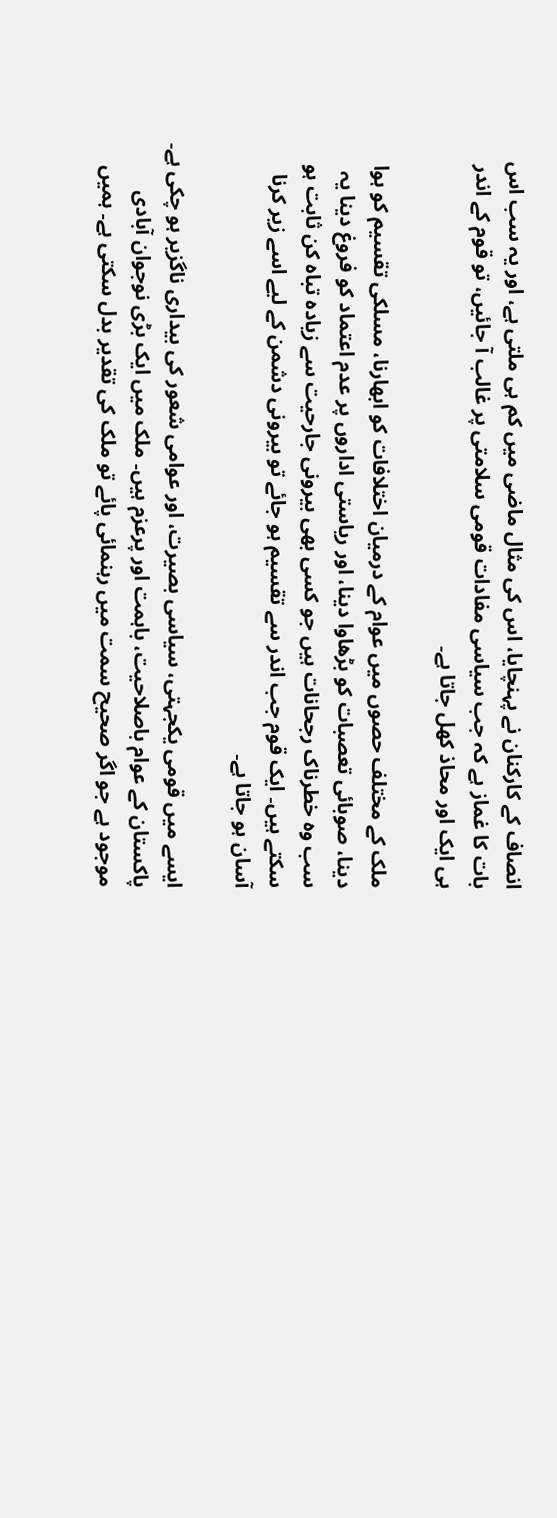انصاف کے کارکنان نے پہنچایا، اس کی مثال ماضی میں کم ہی ملتی ہے، اور یہ سب اس بات کا غماز ہے کہ جب سیاسی مفادات قومی سلامتی پر غالب آ جائیں، تو قوم کے اندر ہی ایک اور محاذ کھل جاتا ہے۔

ملک کے مختلف حصوں میں عوام کے درمیان اختلافات کو ابھارنا، مسلکی تقسیم کو ہوا دینا، صوبائی تعصبات کو بڑھاوا دینا، اور ریاستی اداروں پر عدم اعتماد کو فروغ دینا یہ سب وہ خطرناک رجحانات ہیں جو کسی بھی بیرونی جارحیت سے زیادہ تباہ کن ثابت ہو سکتے ہیں۔ ایک قوم جب اندر سے تقسیم ہو جائے تو بیرونی دشمن کے لیے اسے زیر کرنا آسان ہو جاتا ہے۔

ایسے میں قومی یکجہتی، سیاسی بصیرت، اور عوامی شعور کی بیداری ناگزیر ہو چکی ہے۔ پاکستان کے عوام باصلاحیت، باہمت اور پرعزم ہیں۔ ملک میں ایک بڑی نوجوان آبادی موجود ہے جو اگر صحیح سمت میں رہنمائی پائے تو ملک کی تقدیر بدل سکتی ہے۔ ہمیں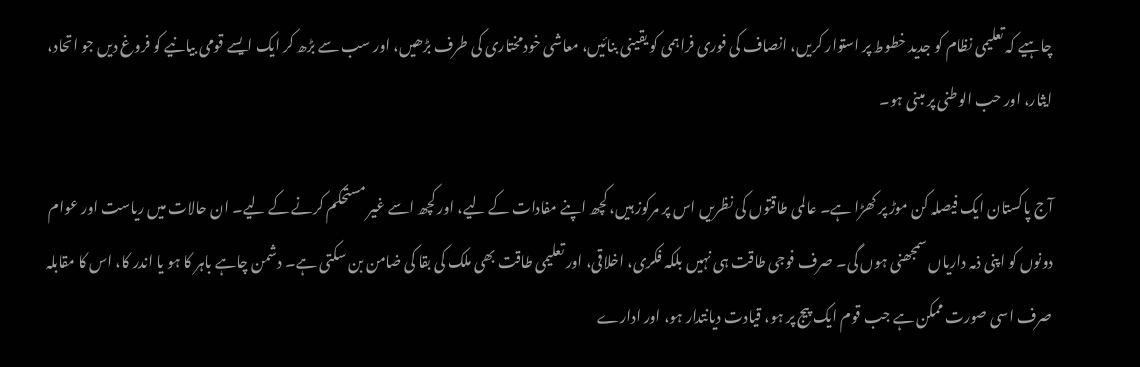چاہیے کہ تعلیمی نظام کو جدید خطوط پر استوار کریں، انصاف کی فوری فراہمی کو یقینی بنائیں، معاشی خودمختاری کی طرف بڑھیں، اور سب سے بڑھ کر ایک ایسے قومی بیانیے کو فروغ دیں جو اتحاد، ایثار، اور حب الوطنی پر مبنی ہو۔

آج پاکستان ایک فیصلہ کن موڑ پر کھڑا ہے۔ عالمی طاقتوں کی نظریں اس پر مرکوز ہیں، کچھ اپنے مفادات کے لیے، اور کچھ اسے غیر مستحکم کرنے کے لیے۔ ان حالات میں ریاست اور عوام دونوں کو اپنی ذمہ داریاں سمجھنی ہوں گی۔ صرف فوجی طاقت ہی نہیں بلکہ فکری، اخلاقی، اور تعلیمی طاقت بھی ملک کی بقا کی ضامن بن سکتی ہے۔ دشمن چاہے باہر کا ہو یا اندر کا، اس کا مقابلہ صرف اسی صورت ممکن ہے جب قوم ایک پیج پر ہو، قیادت دیانتدار ہو، اور ادارے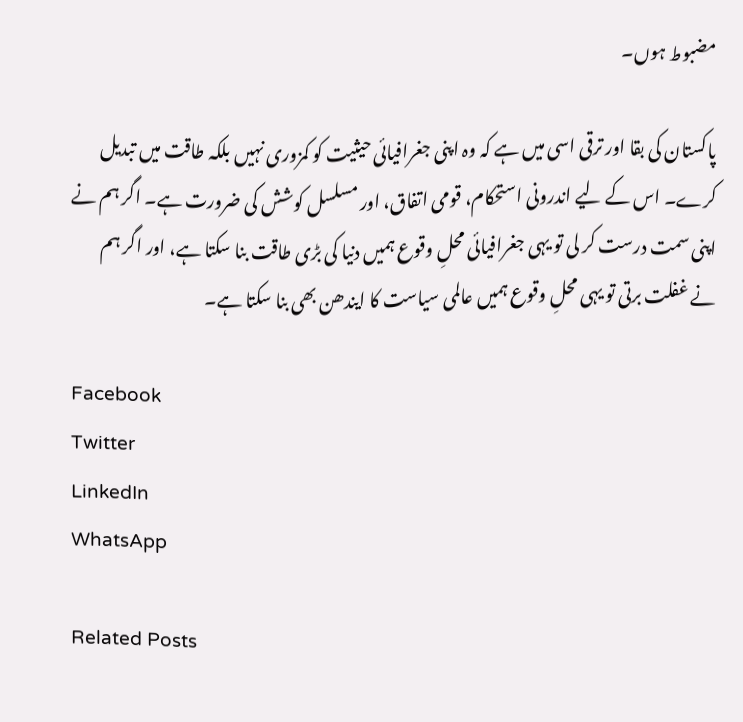مضبوط ہوں۔

پاکستان کی بقا اور ترقی اسی میں ہے کہ وہ اپنی جغرافیائی حیثیت کو کمزوری نہیں بلکہ طاقت میں تبدیل کرے۔ اس کے لیے اندرونی استحکام، قومی اتفاق، اور مسلسل کوشش کی ضرورت ہے۔ اگر ہم نے اپنی سمت درست کر لی تو یہی جغرافیائی محلِ وقوع ہمیں دنیا کی بڑی طاقت بنا سکتا ہے، اور اگر ہم نے غفلت برتی تو یہی محلِ وقوع ہمیں عالمی سیاست کا ایندھن بھی بنا سکتا ہے۔

Facebook
Twitter
LinkedIn
WhatsApp

Related Posts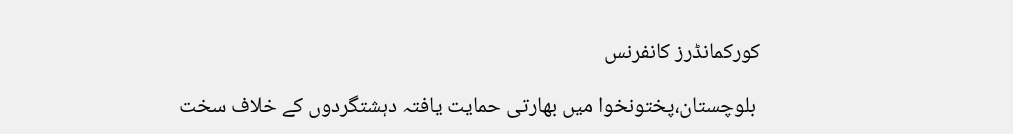کورکمانڈرز کانفرنس

 بلوچستان،پختونخوا میں بھارتی حمایت یافتہ دہشتگردوں کے خلاف سخت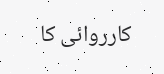کارروائی کا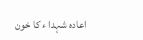اعادہ شہدا ء کا خون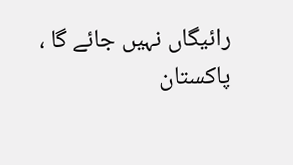رائیگاں نہیں جائے گا ، پاکستان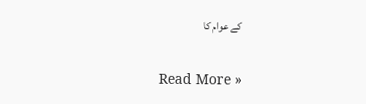کے عوام کا

Read More »